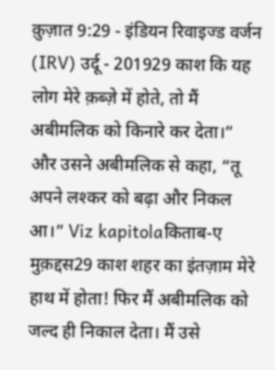क़ुज़ात 9:29 - इंडियन रिवाइज्ड वर्जन (IRV) उर्दू - 201929 काश कि यह लोग मेरे क़ब्ज़े में होते, तो मैं अबीमलिक को किनारे कर देता।” और उसने अबीमलिक से कहा, “तू अपने लश्कर को बढ़ा और निकल आ।” Viz kapitolaकिताब-ए मुक़द्दस29 काश शहर का इंतज़ाम मेरे हाथ में होता! फिर मैं अबीमलिक को जल्द ही निकाल देता। मैं उसे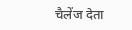चैलेंज देता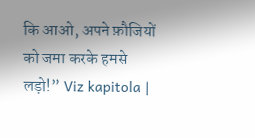कि आओ, अपने फ़ौजियों को जमा करके हमसे लड़ो!” Viz kapitola |